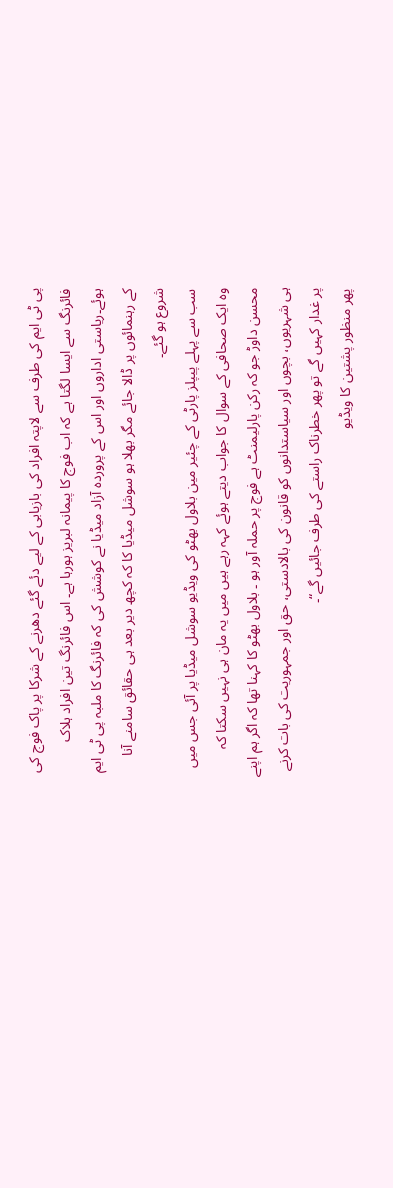پی ٹی ایم کی طرف سے لاپتہ افراد کی بازیابی کے لیے دئے گئے دھرنے کے شرکا پر پاک فوج کی فائرنگ سے ایسا لگتا ہے کہ اب فوج کا پیمانہ لبریز ہورہا ہے۔ اس فائرنگ تین افراد ہلاک ہوئے۔ریاستی اداروں اور اس کے پروردہ آزاد میڈیا نے کوشش کی کہ فائرنگ کا ملبہ پی ٹی ایم کے رہنمائوں پر ڈالا جائے مگر بھلا ہو سوشل میڈیا کا کہ کچھ دیر بعد ہی حقائق سامنے آنا شروع ہو گئے۔
سب سے پہلے پیپلز پارٹی کے چئیر مین بلاول بھٹو کی ویڈیو سوشل میڈیا پر آئی جس میں وہ ایک صحافی کے سوال کا جواب دیتے ہوئے کہہ رہے ہیں میں یہ مان ہی نہیں سکتا کہ محسن داوڑ جو کہ رکن پارلیمنٹ ہے فوج پر حملہ آور ہو ۔ بلاول بھٹو کا کہنا تھا کہ اگر ہم اپنے ہی شہریوں، بچوں اور سیاستدانوں کو قانون کی بالادستی، حق اور جمہوریت کی بات کرنے پر غدار کہیں گے تو پھر خطرناک راستے کی طرف جائیں گے“۔
پھر منظور پشتین کا ویڈیو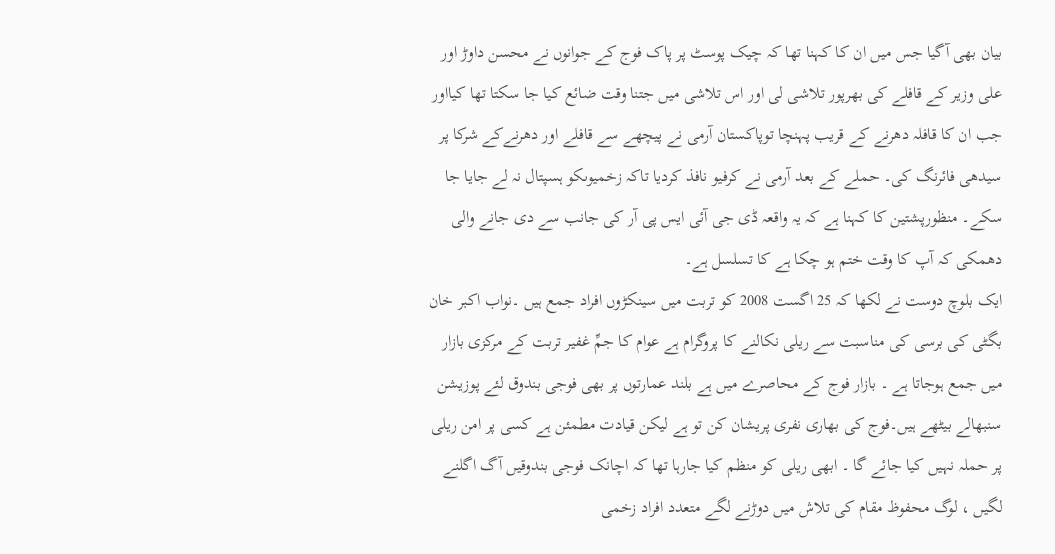بیان بھی آگیا جس میں ان کا کہنا تھا کہ چیک پوسٹ پر پاک فوج کے جوانوں نے محسن داوڑ اور علی وزیر کے قافلے کی بھرپور تلاشی لی اور اس تلاشی میں جتنا وقت ضائع کیا جا سکتا تھا کیااور جب ان کا قافلہ دھرنے کے قریب پہنچا توپاکستان آرمی نے پیچھے سے قافلے اور دھرنےکے شرکا پر سیدھی فائرنگ کی۔ حملے کے بعد آرمی نے کرفیو نافذ کردیا تاکہ زخمیوںکو ہسپتال نہ لے جایا جا سکے۔ منظورپشتین کا کہنا ہے کہ یہ واقعہ ڈی جی آئی ایس پی آر کی جانب سے دی جانے والی دھمکی کہ آپ کا وقت ختم ہو چکا ہے کا تسلسل ہے۔
ایک بلوچ دوست نے لکھا کہ 25 اگست 2008 کو تربت میں سینکڑوں افراد جمع ہیں ۔نواب اکبر خان بگٹی کی برسی کی مناسبت سے ریلی نکالنے کا پروگرام ہے عوام کا جمِّ غفیر تربت کے مرکزی بازار میں جمع ہوجاتا ہے ۔ بازار فوج کے محاصرے میں ہے بلند عمارتوں پر بھی فوجی بندوق لئے پوزیشن سنبھالے بیٹھے ہیں۔فوج کی بھاری نفری پریشان کن تو ہے لیکن قیادت مطمئن ہے کسی پر امن ریلی پر حملہ نہیں کیا جائے گا ۔ ابھی ریلی کو منظم کیا جارہا تھا کہ اچانک فوجی بندوقیں آگ اگلنے لگیں ، لوگ محفوظ مقام کی تلاش میں دوڑنے لگے متعدد افراد زخمی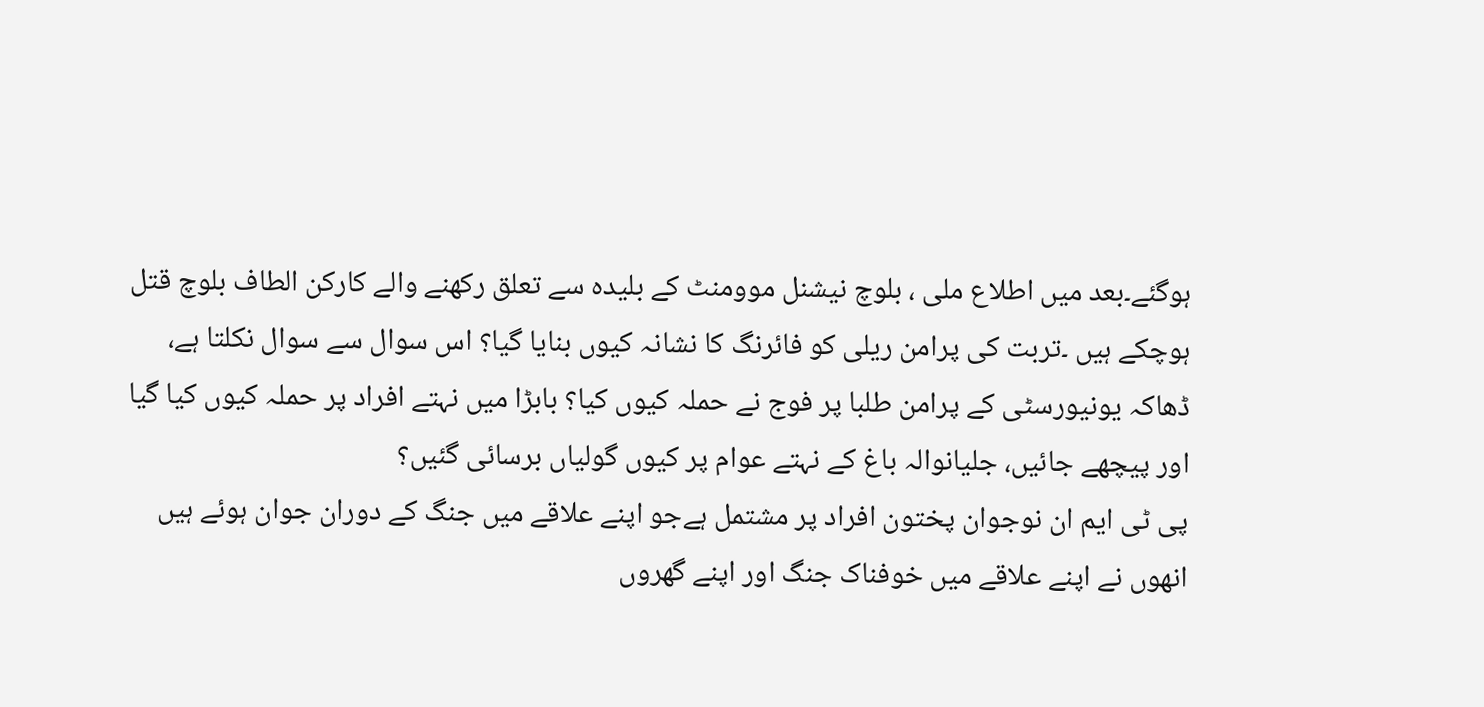ہوگئے۔بعد میں اطلاع ملی ، بلوچ نیشنل موومنٹ کے بلیدہ سے تعلق رکھنے والے کارکن الطاف بلوچ قتل ہوچکے ہیں ۔تربت کی پرامن ریلی کو فائرنگ کا نشانہ کیوں بنایا گیا؟ اس سوال سے سوال نکلتا ہے، ڈھاکہ یونیورسٹی کے پرامن طلبا پر فوج نے حملہ کیوں کیا؟ بابڑا میں نہتے افراد پر حملہ کیوں کیا گیا اور پیچھے جائیں، جلیانوالہ باغ کے نہتے عوام پر کیوں گولیاں برسائی گئیں؟
پی ٹی ایم ان نوجوان پختون افراد پر مشتمل ہےجو اپنے علاقے میں جنگ کے دوران جوان ہوئے ہیں انھوں نے اپنے علاقے میں خوفناک جنگ اور اپنے گھروں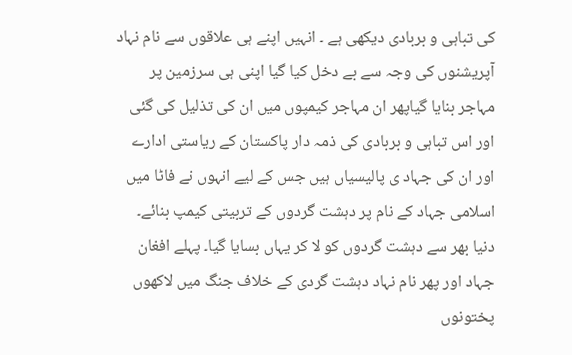کی تباہی و بربادی دیکھی ہے ۔ انہیں اپنے ہی علاقوں سے نام نہاد آپریشنوں کی وجہ سے بے دخل کیا گیا اپنی ہی سرزمین پر مہاجر بنایا گیاپھر ان مہاجر کیمپوں میں ان کی تذلیل کی گئی اور اس تباہی و بربادی کی ذمہ دار پاکستان کے ریاستی ادارے اور ان کی جہاد ی پالیسیاں ہیں جس کے لیے انہوں نے فاٹا میں اسلامی جہاد کے نام پر دہشت گردوں کے تربیتی کیمپ بنائے۔ دنیا بھر سے دہشت گردوں کو لا کر یہاں بسایا گیا۔ پہلے افغان جہاد اور پھر نام نہاد دہشت گردی کے خلاف جنگ میں لاکھوں پختونوں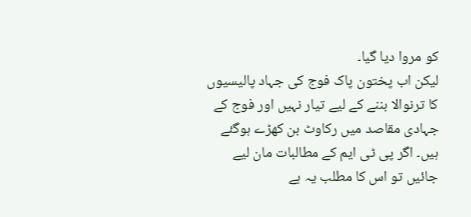کو مروا دیا گیا۔
لیکن اب پختون پاک فوج کی جہاد پالیسیوں کا ترنوالا بننے کے لیے تیار نہیں اور فوج کے جہادی مقاصد میں رکاوٹ بن کھڑے ہوگئے ہیں۔ اگر پی ٹی ایم کے مطالبات مان لیے جائیں تو اس کا مطلب یہ ہے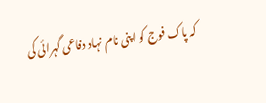کہ پاک فوج کو اپنی نام نہاد دفاعی گہرائی کی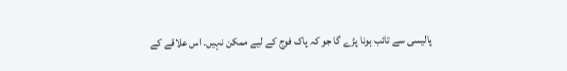پالیسی سے تائب ہونا پڑے گا جو کہ پاک فوج کے لیے ممکن نہیں۔ اس علاقے کے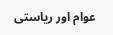عوام اور ریاستی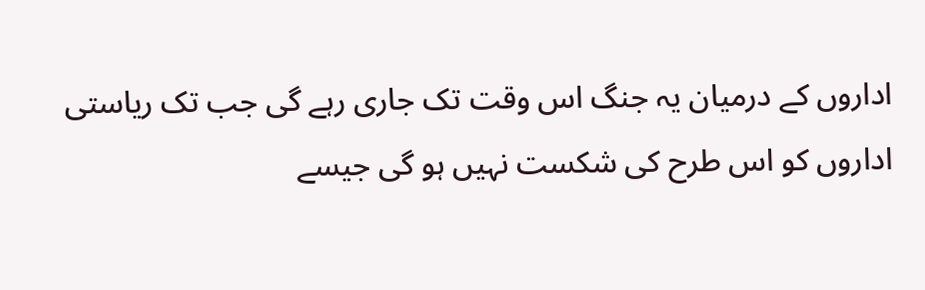اداروں کے درمیان یہ جنگ اس وقت تک جاری رہے گی جب تک ریاستی اداروں کو اس طرح کی شکست نہیں ہو گی جیسے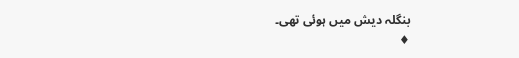بنگلہ دیش میں ہوئی تھی۔
♦